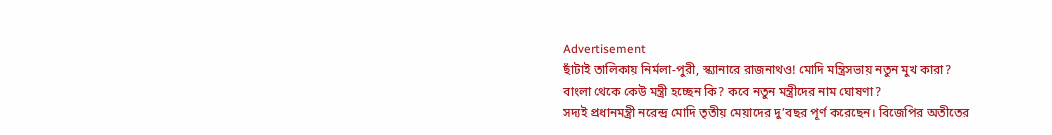Advertisement
ছাঁটাই তালিকায় নির্মলা-পুরী, স্ক্যানারে রাজনাথও! মোদি মন্ত্রিসভায় নতুন মুখ কারা?
বাংলা থেকে কেউ মন্ত্রী হচ্ছেন কি? কবে নতুন মন্ত্রীদের নাম ঘোষণা?
সদ্যই প্রধানমন্ত্রী নরেন্দ্র মোদি তৃতীয় মেয়াদের দু’বছর পূর্ণ করেছেন। বিজেপির অতীতের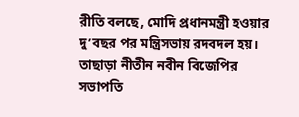রীতি বলছে, মোদি প্রধানমন্ত্রী হওয়ার দু’বছর পর মন্ত্রিসভায় রদবদল হয়। তাছাড়া নীতীন নবীন বিজেপির সভাপতি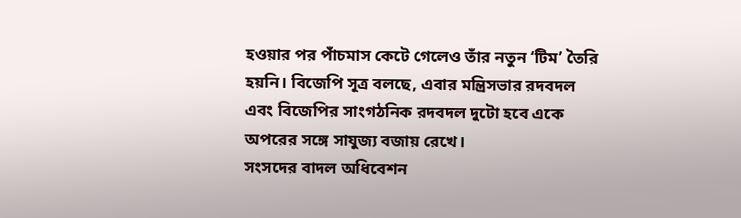হওয়ার পর পাঁচমাস কেটে গেলেও তাঁর নতুন ‘টিম’ তৈরি হয়নি। বিজেপি সূত্র বলছে, এবার মন্ত্রিসভার রদবদল এবং বিজেপির সাংগঠনিক রদবদল দুটো হবে একে অপরের সঙ্গে সাযুজ্য বজায় রেখে।
সংসদের বাদল অধিবেশন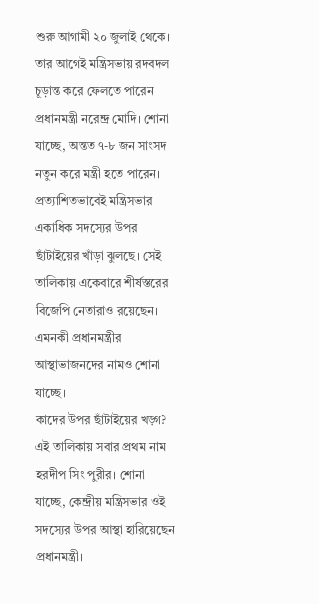শুরু আগামী ২০ জুলাই থেকে। তার আগেই মন্ত্রিসভায় রদবদল চূড়ান্ত করে ফেলতে পারেন প্রধানমন্ত্রী নরেন্দ্র মোদি। শোনা যাচ্ছে, অন্তত ৭-৮ জন সাংসদ নতুন করে মন্ত্রী হতে পারেন। প্রত্যাশিতভাবেই মন্ত্রিসভার একাধিক সদস্যের উপর ছাঁটাইয়ের খাঁড়া ঝুলছে। সেই তালিকায় একেবারে শীর্ষস্তরের বিজেপি নেতারাও রয়েছেন। এমনকী প্রধানমন্ত্রীর আস্থাভাজনদের নামও শোনা যাচ্ছে।
কাদের উপর ছাঁটাইয়ের খড়্গ? এই তালিকায় সবার প্রথম নাম হরদীপ সিং পুরীর। শোনা যাচ্ছে, কেন্দ্রীয় মন্ত্রিসভার ওই সদস্যের উপর আস্থা হারিয়েছেন প্রধানমন্ত্রী।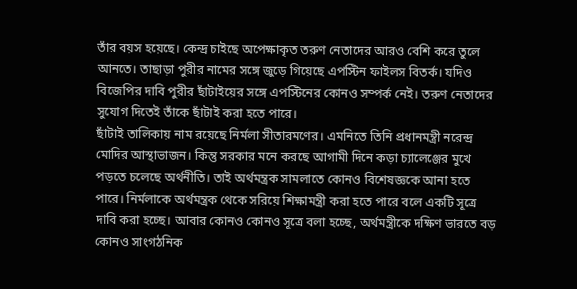তাঁর বয়স হয়েছে। কেন্দ্র চাইছে অপেক্ষাকৃত তরুণ নেতাদের আরও বেশি করে তুলে আনতে। তাছাড়া পুরীর নামের সঙ্গে জুড়ে গিয়েছে এপস্টিন ফাইলস বিতর্ক। যদিও বিজেপির দাবি পুরীর ছাঁটাইয়ের সঙ্গে এপস্টিনের কোনও সম্পর্ক নেই। তরুণ নেতাদের সুযোগ দিতেই তাঁকে ছাঁটাই করা হতে পারে।
ছাঁটাই তালিকায় নাম রয়েছে নির্মলা সীতারমণের। এমনিতে তিনি প্রধানমন্ত্রী নরেন্দ্র মোদির আস্থাভাজন। কিন্তু সরকার মনে করছে আগামী দিনে কড়া চ্যালেঞ্জের মুখে পড়তে চলেছে অর্থনীতি। তাই অর্থমন্ত্রক সামলাতে কোনও বিশেষজ্ঞকে আনা হতে পারে। নির্মলাকে অর্থমন্ত্রক থেকে সরিয়ে শিক্ষামন্ত্রী করা হতে পারে বলে একটি সূত্রে দাবি করা হচ্ছে। আবার কোনও কোনও সূত্রে বলা হচ্ছে, অর্থমন্ত্রীকে দক্ষিণ ভারতে বড় কোনও সাংগঠনিক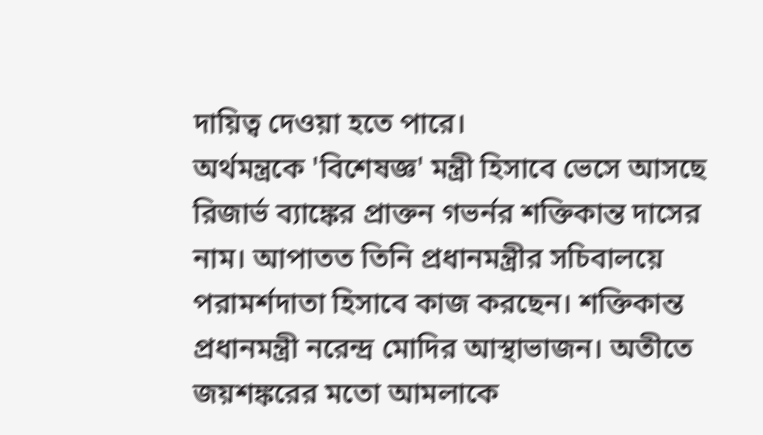দায়িত্ব দেওয়া হতে পারে।
অর্থমন্ত্রকে 'বিশেষজ্ঞ' মন্ত্রী হিসাবে ভেসে আসছে রিজার্ভ ব্যাঙ্কের প্রাক্তন গভর্নর শক্তিকান্ত দাসের নাম। আপাতত তিনি প্রধানমন্ত্রীর সচিবালয়ে পরামর্শদাতা হিসাবে কাজ করছেন। শক্তিকান্ত প্রধানমন্ত্রী নরেন্দ্র মোদির আস্থাভাজন। অতীতে জয়শঙ্করের মতো আমলাকে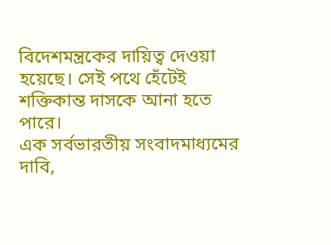বিদেশমন্ত্রকের দায়িত্ব দেওয়া হয়েছে। সেই পথে হেঁটেই শক্তিকান্ত দাসকে আনা হতে পারে।
এক সর্বভারতীয় সংবাদমাধ্যমের দাবি,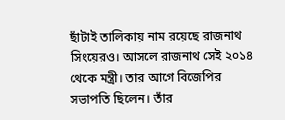ছাঁটাই তালিকায় নাম রয়েছে রাজনাথ সিংয়েরও। আসলে রাজনাথ সেই ২০১৪ থেকে মন্ত্রী। তার আগে বিজেপির সভাপতি ছিলেন। তাঁর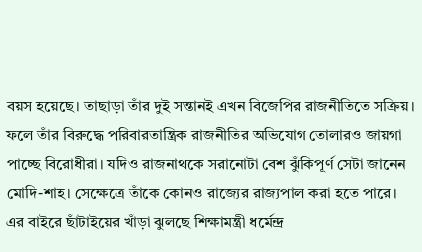বয়স হয়েছে। তাছাড়া তাঁর দুই সন্তানই এখন বিজেপির রাজনীতিতে সক্রিয়। ফলে তাঁর বিরুদ্ধে পরিবারতান্ত্রিক রাজনীতির অভিযোগ তোলারও জায়গা পাচ্ছে বিরোধীরা। যদিও রাজনাথকে সরানোটা বেশ ঝুঁকিপূর্ণ সেটা জানেন মোদি-শাহ। সেক্ষেত্রে তাঁকে কোনও রাজ্যের রাজ্যপাল করা হতে পারে।
এর বাইরে ছাঁটাইয়ের খাঁড়া ঝুলছে শিক্ষামন্ত্রী ধর্মেন্দ্র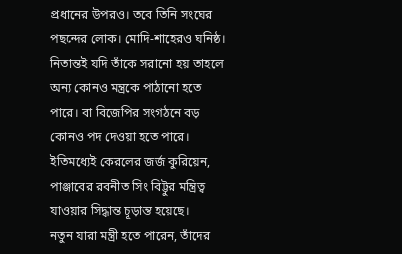প্রধানের উপরও। তবে তিনি সংঘের পছন্দের লোক। মোদি-শাহেরও ঘনিষ্ঠ। নিতান্তই যদি তাঁকে সরানো হয় তাহলে অন্য কোনও মন্ত্রকে পাঠানো হতে পারে। বা বিজেপির সংগঠনে বড় কোনও পদ দেওয়া হতে পারে। ইতিমধ্যেই কেরলের জর্জ কুরিয়েন, পাঞ্জাবের রবনীত সিং বিট্টুর মন্ত্রিত্ব যাওয়ার সিদ্ধান্ত চূড়ান্ত হয়েছে।
নতুন যারা মন্ত্রী হতে পারেন, তাঁদের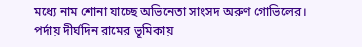মধ্যে নাম শোনা যাচ্ছে অভিনেতা সাংসদ অরুণ গোভিলের। পর্দায় দীর্ঘদিন রামের ভূমিকায়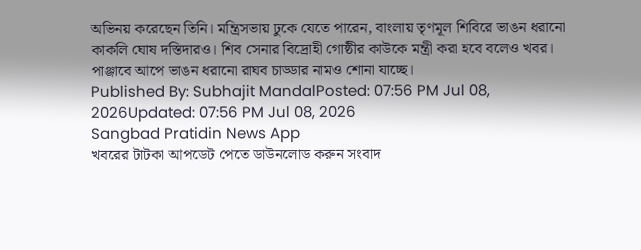অভিনয় করেছেন তিনি। মন্ত্রিসভায় ঢুকে যেতে পারেন, বাংলায় তৃণমূল শিবিরে ভাঙন ধরানো কাকলি ঘোষ দস্তিদারও। শিব সেনার বিদ্রোহী গোষ্ঠীর কাউকে মন্ত্রী করা হবে বলেও খবর। পাঞ্জাবে আপে ভাঙন ধরানো রাঘব চাড্ডার নামও শোনা যাচ্ছে।
Published By: Subhajit MandalPosted: 07:56 PM Jul 08, 2026Updated: 07:56 PM Jul 08, 2026
Sangbad Pratidin News App
খবরের টাটকা আপডেট পেতে ডাউনলোড করুন সংবাদ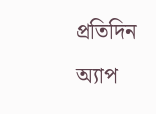প্রতিদিন অ্যাপ